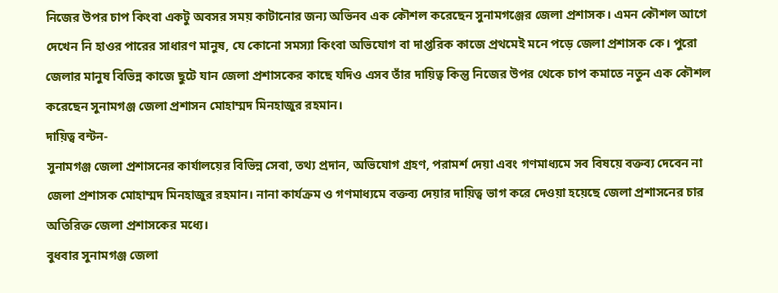নিজের উপর চাপ কিংবা একটু অবসর সময় কাটানোর জন্য অভিনব এক কৌশল করেছেন সুনামগঞ্জের জেলা প্রশাসক। এমন কৌশল আগে দেখেন নি হাওর পারের সাধারণ মানুষ, যে কোনো সমস্যা কিংবা অভিযোগ বা দাপ্তরিক কাজে প্রথমেই মনে পড়ে জেলা প্রশাসক কে। পুরো জেলার মানুষ বিভিন্ন কাজে ছুটে যান জেলা প্রশাসকের কাছে যদিও এসব তাঁর দায়িত্ব কিন্তু নিজের উপর থেকে চাপ কমাতে নতুন এক কৌশল করেছেন সুনামগঞ্জ জেলা প্রশাসন মোহাম্মদ মিনহাজুর রহমান।
দায়িত্ব বন্টন-
সুনামগঞ্জ জেলা প্রশাসনের কার্যালয়ের বিভিন্ন সেবা, তথ্য প্রদান, অভিযোগ গ্রহণ, পরামর্শ দেয়া এবং গণমাধ্যমে সব বিষয়ে বক্তব্য দেবেন না জেলা প্রশাসক মোহাম্মদ মিনহাজুর রহমান। নানা কার্যক্রম ও গণমাধ্যমে বক্তব্য দেয়ার দায়িত্ব ভাগ করে দেওয়া হয়েছে জেলা প্রশাসনের চার অতিরিক্ত জেলা প্রশাসকের মধ্যে।
বুধবার সুনামগঞ্জ জেলা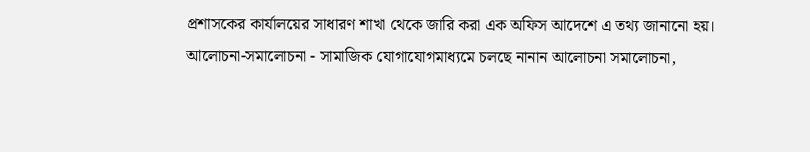প্রশাসকের কার্যালয়ের সাধারণ শাখা থেকে জারি করা এক অফিস আদেশে এ তথ্য জানানো হয়।
আলোচনা-সমালোচনা - সামাজিক যোগাযোগমাধ্যমে চলছে নানান আলোচনা সমালোচনা,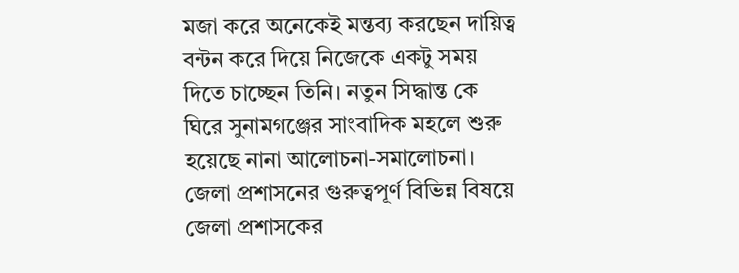মজা করে অনেকেই মন্তব্য করছেন দায়িত্ব বন্টন করে দিয়ে নিজেকে একটু সময় দিতে চাচ্ছেন তিনি। নতুন সিদ্ধান্ত কে ঘিরে সুনামগঞ্জের সাংবাদিক মহলে শুরু হয়েছে নানা আলোচনা-সমালোচনা। জেলা প্রশাসনের গুরুত্বপূর্ণ বিভিন্ন বিষয়ে জেলা প্রশাসকের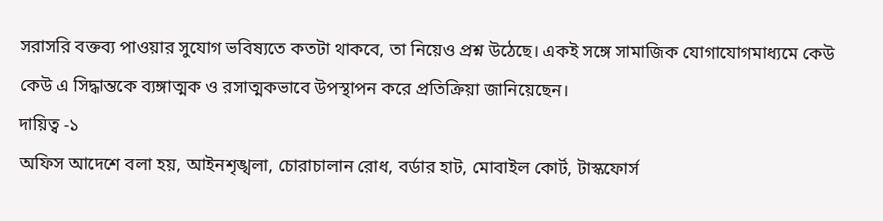সরাসরি বক্তব্য পাওয়ার সুযোগ ভবিষ্যতে কতটা থাকবে, তা নিয়েও প্রশ্ন উঠেছে। একই সঙ্গে সামাজিক যোগাযোগমাধ্যমে কেউ কেউ এ সিদ্ধান্তকে ব্যঙ্গাত্মক ও রসাত্মকভাবে উপস্থাপন করে প্রতিক্রিয়া জানিয়েছেন।
দায়িত্ব -১
অফিস আদেশে বলা হয়, আইনশৃঙ্খলা, চোরাচালান রোধ, বর্ডার হাট, মোবাইল কোর্ট, টাস্কফোর্স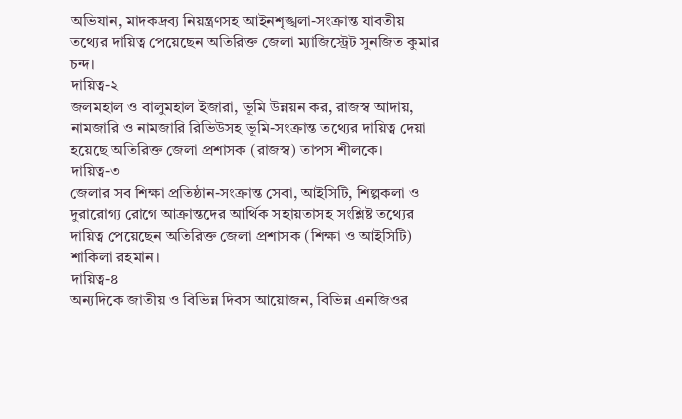অভিযান, মাদকদ্রব্য নিয়ন্ত্রণসহ আইনশৃঙ্খলা-সংক্রান্ত যাবতীয় তথ্যের দায়িত্ব পেয়েছেন অতিরিক্ত জেলা ম্যাজিস্ট্রেট সুনজিত কুমার চন্দ।
দায়িত্ব-২
জলমহাল ও বালুমহাল ইজারা, ভূমি উন্নয়ন কর, রাজস্ব আদায়, নামজারি ও নামজারি রিভিউসহ ভূমি-সংক্রান্ত তথ্যের দায়িত্ব দেয়া হয়েছে অতিরিক্ত জেলা প্রশাসক (রাজস্ব) তাপস শীলকে।
দায়িত্ব-৩
জেলার সব শিক্ষা প্রতিষ্ঠান-সংক্রান্ত সেবা, আইসিটি, শিল্পকলা ও দুরারোগ্য রোগে আক্রান্তদের আর্থিক সহায়তাসহ সংশ্লিষ্ট তথ্যের দায়িত্ব পেয়েছেন অতিরিক্ত জেলা প্রশাসক (শিক্ষা ও আইসিটি) শাকিলা রহমান।
দায়িত্ব-৪
অন্যদিকে জাতীয় ও বিভিন্ন দিবস আয়োজন, বিভিন্ন এনজিওর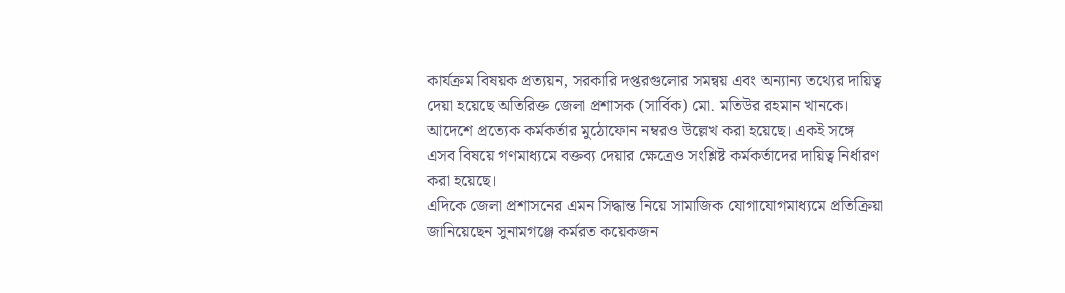কার্যক্রম বিষয়ক প্রত্যয়ন, সরকারি দপ্তরগুলোর সমন্বয় এবং অন্যান্য তথ্যের দায়িত্ব দেয়া হয়েছে অতিরিক্ত জেলা প্রশাসক (সার্বিক) মো. মতিউর রহমান খানকে।
আদেশে প্রত্যেক কর্মকর্তার মুঠোফোন নম্বরও উল্লেখ করা হয়েছে। একই সঙ্গে এসব বিষয়ে গণমাধ্যমে বক্তব্য দেয়ার ক্ষেত্রেও সংশ্লিষ্ট কর্মকর্তাদের দায়িত্ব নির্ধারণ করা হয়েছে।
এদিকে জেলা প্রশাসনের এমন সিদ্ধান্ত নিয়ে সামাজিক যোগাযোগমাধ্যমে প্রতিক্রিয়া জানিয়েছেন সুনামগঞ্জে কর্মরত কয়েকজন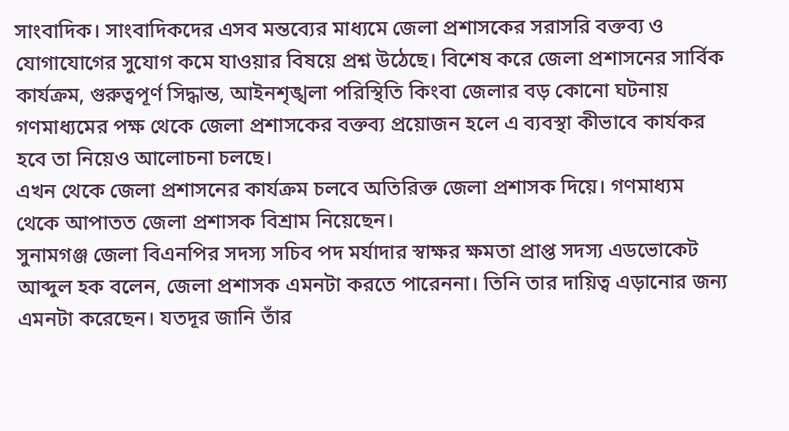সাংবাদিক। সাংবাদিকদের এসব মন্তব্যের মাধ্যমে জেলা প্রশাসকের সরাসরি বক্তব্য ও যোগাযোগের সুযোগ কমে যাওয়ার বিষয়ে প্রশ্ন উঠেছে। বিশেষ করে জেলা প্রশাসনের সার্বিক কার্যক্রম, গুরুত্বপূর্ণ সিদ্ধান্ত, আইনশৃঙ্খলা পরিস্থিতি কিংবা জেলার বড় কোনো ঘটনায় গণমাধ্যমের পক্ষ থেকে জেলা প্রশাসকের বক্তব্য প্রয়োজন হলে এ ব্যবস্থা কীভাবে কার্যকর হবে তা নিয়েও আলোচনা চলছে।
এখন থেকে জেলা প্রশাসনের কার্যক্রম চলবে অতিরিক্ত জেলা প্রশাসক দিয়ে। গণমাধ্যম থেকে আপাতত জেলা প্রশাসক বিশ্রাম নিয়েছেন।
সুনামগঞ্জ জেলা বিএনপির সদস্য সচিব পদ মর্যাদার স্বাক্ষর ক্ষমতা প্রাপ্ত সদস্য এডভোকেট আব্দুল হক বলেন, জেলা প্রশাসক এমনটা করতে পারেননা। তিনি তার দায়িত্ব এড়ানোর জন্য এমনটা করেছেন। যতদূর জানি তাঁর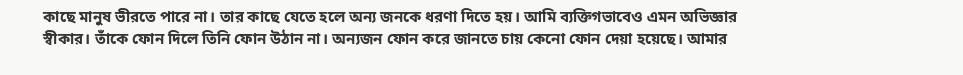কাছে মানুষ ভীরতে পারে না। তার কাছে যেতে হলে অন্য জনকে ধরণা দিতে হয়। আমি ব্যক্তিগভাবেও এমন অভিজ্ঞার স্বীকার। তাঁকে ফোন দিলে তিনি ফোন উঠান না। অন্যজন ফোন করে জানতে চায় কেনো ফোন দেয়া হয়েছে। আমার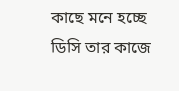কাছে মনে হচ্ছে ডিসি তার কাজে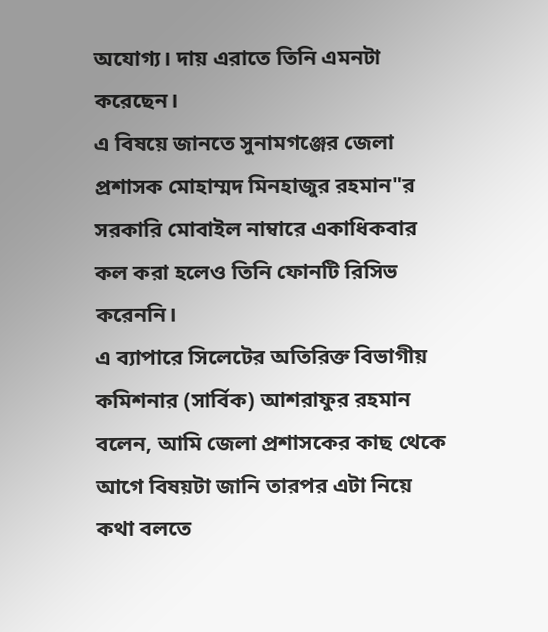অযোগ্য। দায় এরাতে তিনি এমনটা করেছেন।
এ বিষয়ে জানতে সুনামগঞ্জের জেলা প্রশাসক মোহাম্মদ মিনহাজুর রহমান"র সরকারি মোবাইল নাম্বারে একাধিকবার কল করা হলেও তিনি ফোনটি রিসিভ করেননি।
এ ব্যাপারে সিলেটের অতিরিক্ত বিভাগীয় কমিশনার (সার্বিক) আশরাফুর রহমান বলেন, আমি জেলা প্রশাসকের কাছ থেকে আগে বিষয়টা জানি তারপর এটা নিয়ে কথা বলতে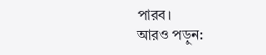পারব।
আরও পড়ুন: